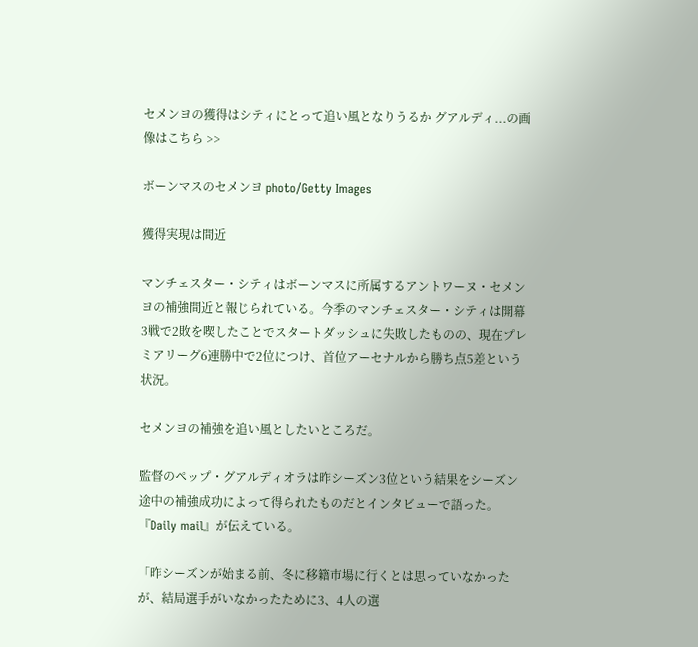セメンヨの獲得はシティにとって追い風となりうるか グアルディ...の画像はこちら >>

ボーンマスのセメンヨ photo/Getty Images

獲得実現は間近

マンチェスター・シティはボーンマスに所属するアントワーヌ・セメンヨの補強間近と報じられている。今季のマンチェスター・シティは開幕3戦で2敗を喫したことでスタートダッシュに失敗したものの、現在プレミアリーグ6連勝中で2位につけ、首位アーセナルから勝ち点5差という状況。

セメンヨの補強を追い風としたいところだ。

監督のペップ・グアルディオラは昨シーズン3位という結果をシーズン途中の補強成功によって得られたものだとインタビューで語った。『Daily mail』が伝えている。

「昨シーズンが始まる前、冬に移籍市場に行くとは思っていなかったが、結局選手がいなかったために3、4人の選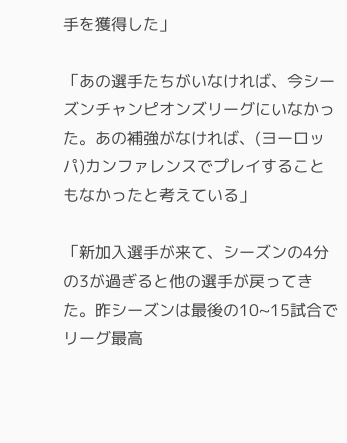手を獲得した」

「あの選手たちがいなければ、今シーズンチャンピオンズリーグにいなかった。あの補強がなければ、(ヨーロッパ)カンファレンスでプレイすることもなかったと考えている」

「新加入選手が来て、シーズンの4分の3が過ぎると他の選手が戻ってきた。昨シーズンは最後の10~15試合でリーグ最高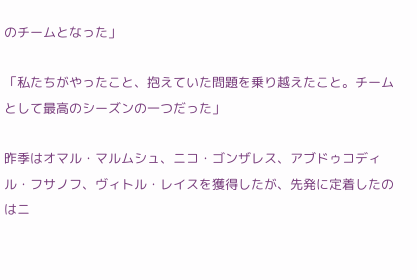のチームとなった」

「私たちがやったこと、抱えていた問題を乗り越えたこと。チームとして最高のシーズンの一つだった」

昨季はオマル・マルムシュ、ニコ・ゴンザレス、アブドゥコディル・フサノフ、ヴィトル・レイスを獲得したが、先発に定着したのはニ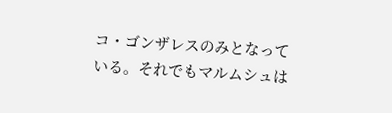コ・ゴンザレスのみとなっている。それでもマルムシュは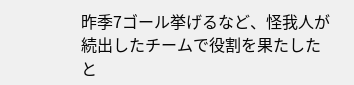昨季7ゴール挙げるなど、怪我人が続出したチームで役割を果たしたと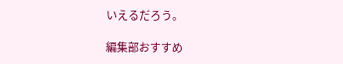いえるだろう。

編集部おすすめ